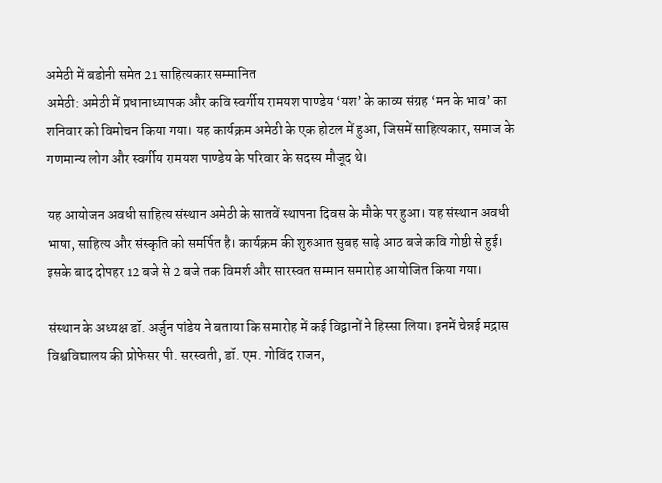अमेठी में बडोनी समेत 21 साहित्यकार सम्मानित
अमेठी: अमेठी में प्रधानाध्यापक और कवि स्वर्गीय रामयश पाण्डेय ‘यश’ के काव्य संग्रह ‘मन के भाव’ का शनिवार को विमोचन किया गया। यह कार्यक्रम अमेठी के एक होटल में हुआ, जिसमें साहित्यकार, समाज के गणमान्य लोग और स्वर्गीय रामयश पाण्डेय के परिवार के सदस्य मौजूद थे।

यह आयोजन अवधी साहित्य संस्थान अमेठी के सातवें स्थापना दिवस के मौके पर हुआ। यह संस्थान अवधी भाषा, साहित्य और संस्कृति को समर्पित है। कार्यक्रम की शुरुआत सुबह साढ़े आठ बजे कवि गोष्ठी से हुई। इसके बाद दोपहर 12 बजे से 2 बजे तक विमर्श और सारस्वत सम्मान समारोह आयोजित किया गया।

संस्थान के अध्यक्ष डॉ. अर्जुन पांडेय ने बताया कि समारोह में कई विद्वानों ने हिस्सा लिया। इनमें चेन्नई मद्रास विश्वविद्यालय की प्रोफेसर पी. सरस्वती, डॉ. एम. गोविंद राजन,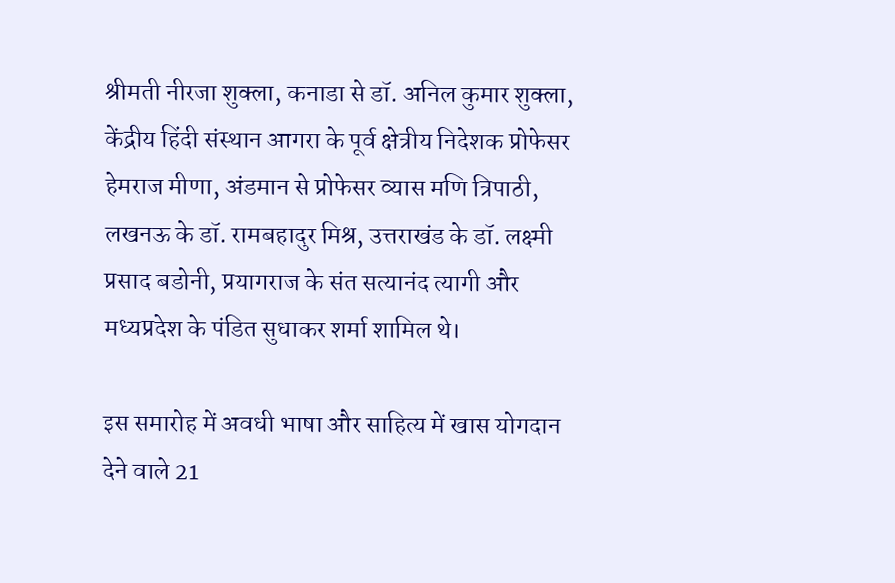श्रीमती नीरजा शुक्ला, कनाडा से डॉ. अनिल कुमार शुक्ला, केंद्रीय हिंदी संस्थान आगरा के पूर्व क्षेत्रीय निदेशक प्रोफेसर हेमराज मीणा, अंडमान से प्रोफेसर व्यास मणि त्रिपाठी, लखनऊ के डॉ. रामबहादुर मिश्र, उत्तराखंड के डॉ. लक्ष्मी प्रसाद बडोनी, प्रयागराज के संत सत्यानंद त्यागी और मध्यप्रदेश के पंडित सुधाकर शर्मा शामिल थे।

इस समारोह में अवधी भाषा और साहित्य में खास योगदान देने वाले 21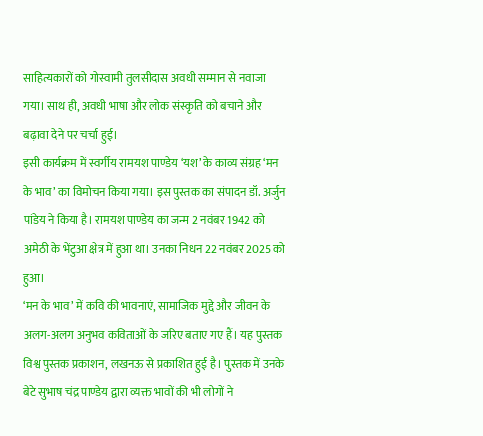साहित्यकारों को गोस्वामी तुलसीदास अवधी सम्मान से नवाजा गया। साथ ही, अवधी भाषा और लोक संस्कृति को बचाने और बढ़ावा देने पर चर्चा हुई।
इसी कार्यक्रम में स्वर्गीय रामयश पाण्डेय ‘यश’ के काव्य संग्रह ‘मन के भाव’ का विमोचन किया गया। इस पुस्तक का संपादन डॉ. अर्जुन पांडेय ने किया है। रामयश पाण्डेय का जन्म 2 नवंबर 1942 को अमेठी के भेंटुआ क्षेत्र में हुआ था। उनका निधन 22 नवंबर 2025 को हुआ।
‘मन के भाव’ में कवि की भावनाएं, सामाजिक मुद्दे और जीवन के अलग-अलग अनुभव कविताओं के जरिए बताए गए हैं। यह पुस्तक विश्व पुस्तक प्रकाशन, लखनऊ से प्रकाशित हुई है। पुस्तक में उनके बेटे सुभाष चंद्र पाण्डेय द्वारा व्यक्त भावों की भी लोगों ने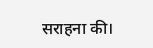सराहना की।